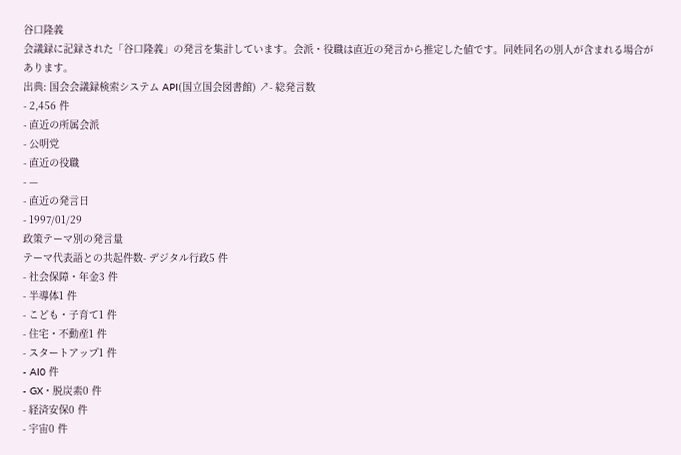谷口隆義
会議録に記録された「谷口隆義」の発言を集計しています。会派・役職は直近の発言から推定した値です。同姓同名の別人が含まれる場合があります。
出典: 国会会議録検索システム API(国立国会図書館) ↗- 総発言数
- 2,456 件
- 直近の所属会派
- 公明党
- 直近の役職
- —
- 直近の発言日
- 1997/01/29
政策テーマ別の発言量
テーマ代表語との共起件数- デジタル行政5 件
- 社会保障・年金3 件
- 半導体1 件
- こども・子育て1 件
- 住宅・不動産1 件
- スタートアップ1 件
- AI0 件
- GX・脱炭素0 件
- 経済安保0 件
- 宇宙0 件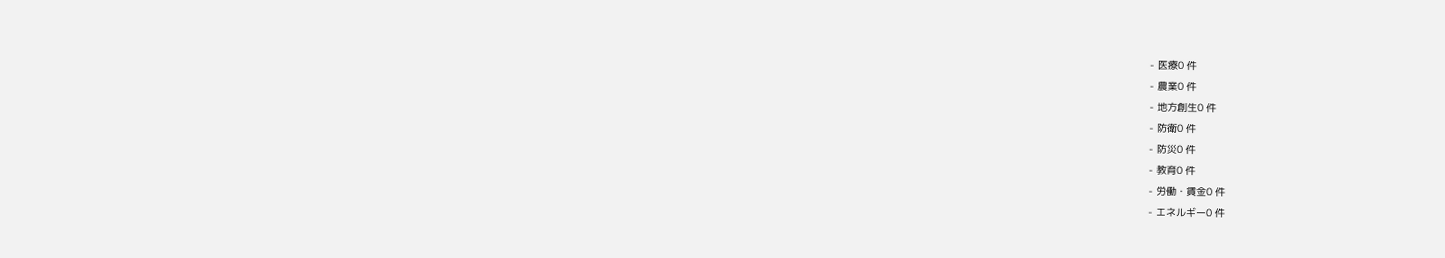- 医療0 件
- 農業0 件
- 地方創生0 件
- 防衛0 件
- 防災0 件
- 教育0 件
- 労働・賃金0 件
- エネルギー0 件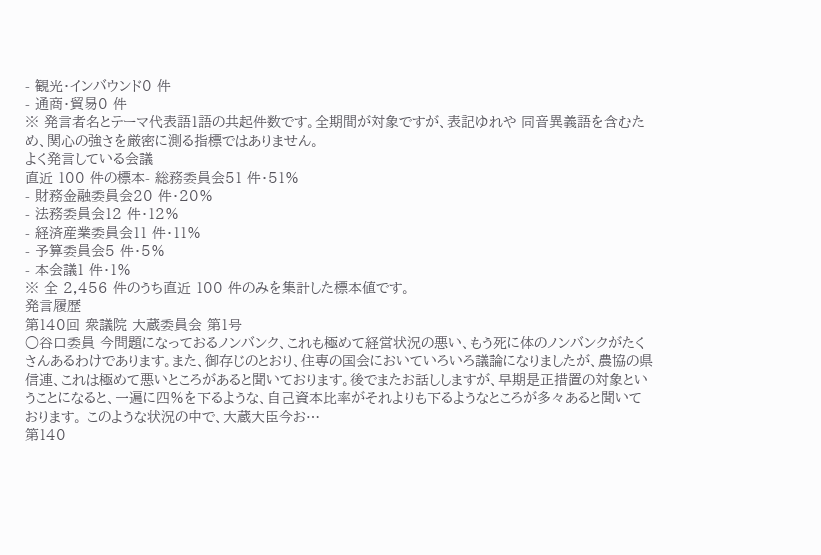- 観光・インバウンド0 件
- 通商・貿易0 件
※ 発言者名とテーマ代表語1語の共起件数です。全期間が対象ですが、表記ゆれや 同音異義語を含むため、関心の強さを厳密に測る指標ではありません。
よく発言している会議
直近 100 件の標本- 総務委員会51 件・51%
- 財務金融委員会20 件・20%
- 法務委員会12 件・12%
- 経済産業委員会11 件・11%
- 予算委員会5 件・5%
- 本会議1 件・1%
※ 全 2,456 件のうち直近 100 件のみを集計した標本値です。
発言履歴
第140回 衆議院 大蔵委員会 第1号
○谷口委員 今問題になっておるノンバンク、これも極めて経営状況の悪い、もう死に体のノンバンクがたくさんあるわけであります。また、御存じのとおり、住専の国会においていろいろ議論になりましたが、農協の県信連、これは極めて悪いところがあると聞いております。後でまたお話ししますが、早期是正措置の対象ということになると、一遍に四%を下るような、自己資本比率がそれよりも下るようなところが多々あると聞いております。 このような状況の中で、大蔵大臣今お…
第140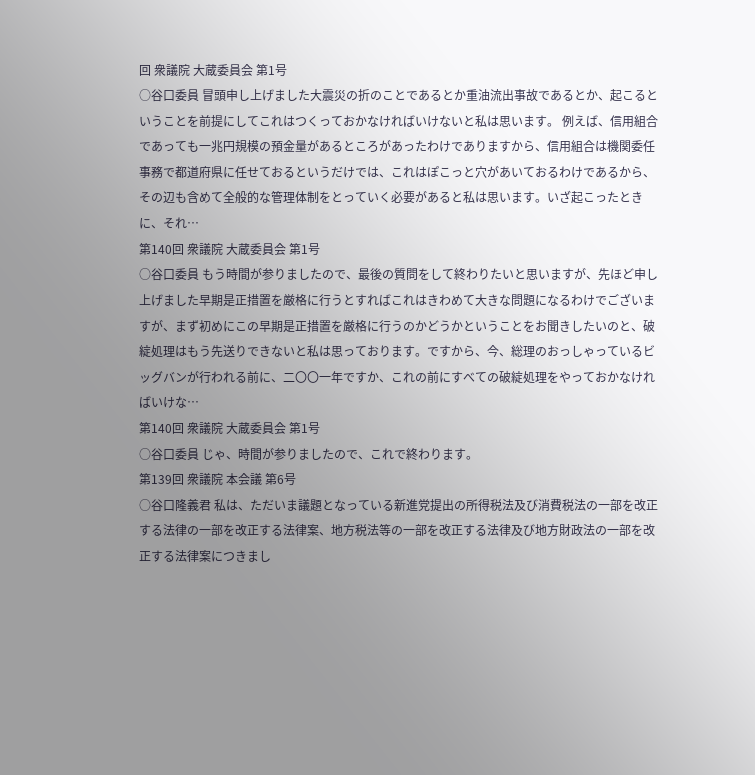回 衆議院 大蔵委員会 第1号
○谷口委員 冒頭申し上げました大震災の折のことであるとか重油流出事故であるとか、起こるということを前提にしてこれはつくっておかなければいけないと私は思います。 例えば、信用組合であっても一兆円規模の預金量があるところがあったわけでありますから、信用組合は機関委任事務で都道府県に任せておるというだけでは、これはぽこっと穴があいておるわけであるから、その辺も含めて全般的な管理体制をとっていく必要があると私は思います。いざ起こったときに、それ…
第140回 衆議院 大蔵委員会 第1号
○谷口委員 もう時間が参りましたので、最後の質問をして終わりたいと思いますが、先ほど申し上げました早期是正措置を厳格に行うとすればこれはきわめて大きな問題になるわけでございますが、まず初めにこの早期是正措置を厳格に行うのかどうかということをお聞きしたいのと、破綻処理はもう先送りできないと私は思っております。ですから、今、総理のおっしゃっているビッグバンが行われる前に、二〇〇一年ですか、これの前にすべての破綻処理をやっておかなければいけな…
第140回 衆議院 大蔵委員会 第1号
○谷口委員 じゃ、時間が参りましたので、これで終わります。
第139回 衆議院 本会議 第6号
○谷口隆義君 私は、ただいま議題となっている新進党提出の所得税法及び消費税法の一部を改正する法律の一部を改正する法律案、地方税法等の一部を改正する法律及び地方財政法の一部を改正する法律案につきまし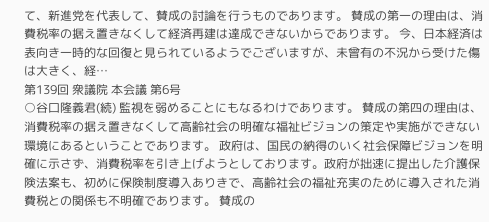て、新進党を代表して、賛成の討論を行うものであります。 賛成の第一の理由は、消費税率の据え置きなくして経済再建は達成できないからであります。 今、日本経済は表向き一時的な回復と見られているようでございますが、未曾有の不況から受けた傷は大きく、経…
第139回 衆議院 本会議 第6号
○谷口隆義君(続) 監視を弱めることにもなるわけであります。 賛成の第四の理由は、消費税率の据え置きなくして高齢社会の明確な福祉ビジョンの策定や実施ができない環境にあるということであります。 政府は、国民の納得のいく社会保障ビジョンを明確に示さず、消費税率を引き上げようとしております。政府が拙速に提出した介護保険法案も、初めに保険制度導入ありきで、高齢社会の福祉充実のために導入された消費税との関係も不明確であります。 賛成の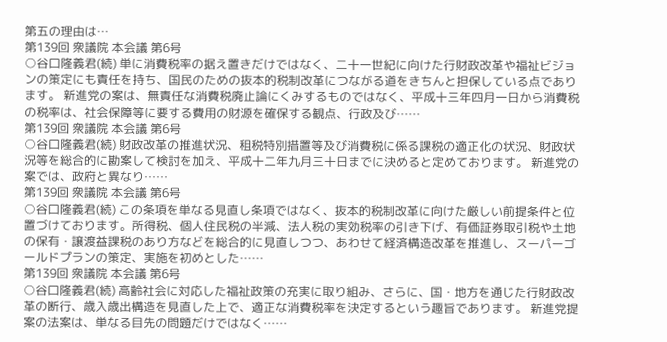第五の理由は…
第139回 衆議院 本会議 第6号
○谷口隆義君(続) 単に消費税率の据え置きだけではなく、二十一世紀に向けた行財政改革や福祉ビジョンの策定にも責任を持ち、国民のための抜本的税制改革につながる道をきちんと担保している点であります。 新進党の案は、無責任な消費税廃止論にくみするものではなく、平成十三年四月一日から消費税の税率は、社会保障等に要する費用の財源を確保する観点、行政及び……
第139回 衆議院 本会議 第6号
○谷口隆義君(続) 財政改革の推進状況、租税特別措置等及び消費税に係る課税の適正化の状況、財政状況等を総合的に勘案して検討を加え、平成十二年九月三十日までに決めると定めております。 新進党の案では、政府と異なり……
第139回 衆議院 本会議 第6号
○谷口隆義君(続) この条項を単なる見直し条項ではなく、抜本的税制改革に向けた厳しい前提条件と位置づけております。所得税、個人住民税の半減、法人税の実効税率の引き下げ、有価証券取引税や土地の保有・譲渡益課税のあり方などを総合的に見直しつつ、あわせて経済構造改革を推進し、スーパーゴールドプランの策定、実施を初めとした……
第139回 衆議院 本会議 第6号
○谷口隆義君(続) 高齢社会に対応した福祉政策の充実に取り組み、さらに、国・地方を通じた行財政改革の断行、歳入歳出構造を見直した上で、適正な消費税率を決定するという趣旨であります。 新進党提案の法案は、単なる目先の問題だけではなく……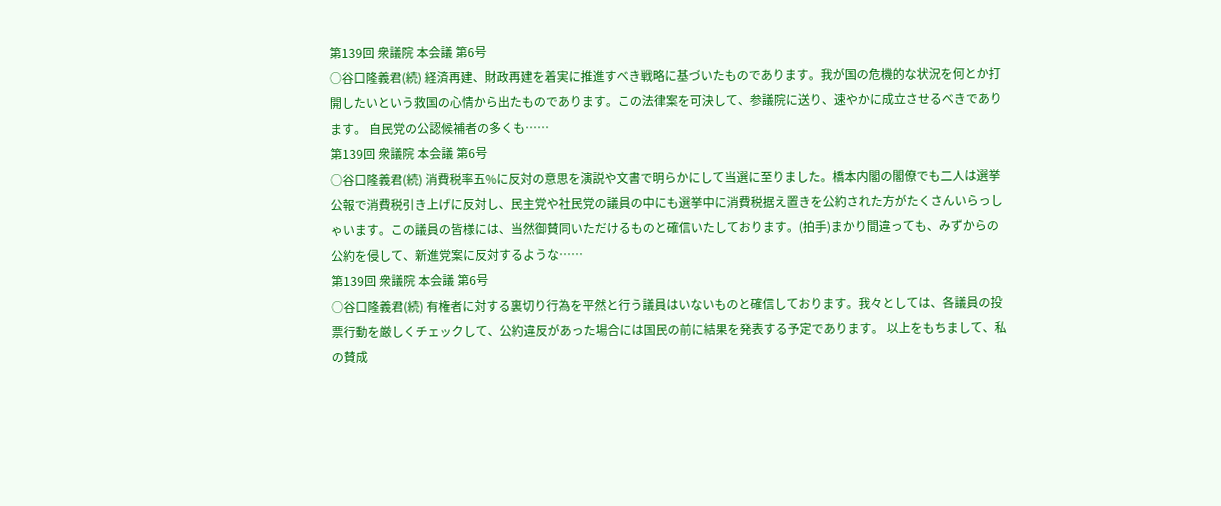第139回 衆議院 本会議 第6号
○谷口隆義君(続) 経済再建、財政再建を着実に推進すべき戦略に基づいたものであります。我が国の危機的な状況を何とか打開したいという救国の心情から出たものであります。この法律案を可決して、参議院に送り、速やかに成立させるべきであります。 自民党の公認候補者の多くも……
第139回 衆議院 本会議 第6号
○谷口隆義君(続) 消費税率五%に反対の意思を演説や文書で明らかにして当選に至りました。橋本内閣の閣僚でも二人は選挙公報で消費税引き上げに反対し、民主党や社民党の議員の中にも選挙中に消費税据え置きを公約された方がたくさんいらっしゃいます。この議員の皆様には、当然御賛同いただけるものと確信いたしております。(拍手)まかり間違っても、みずからの公約を侵して、新進党案に反対するような……
第139回 衆議院 本会議 第6号
○谷口隆義君(続) 有権者に対する裏切り行為を平然と行う議員はいないものと確信しております。我々としては、各議員の投票行動を厳しくチェックして、公約違反があった場合には国民の前に結果を発表する予定であります。 以上をもちまして、私の賛成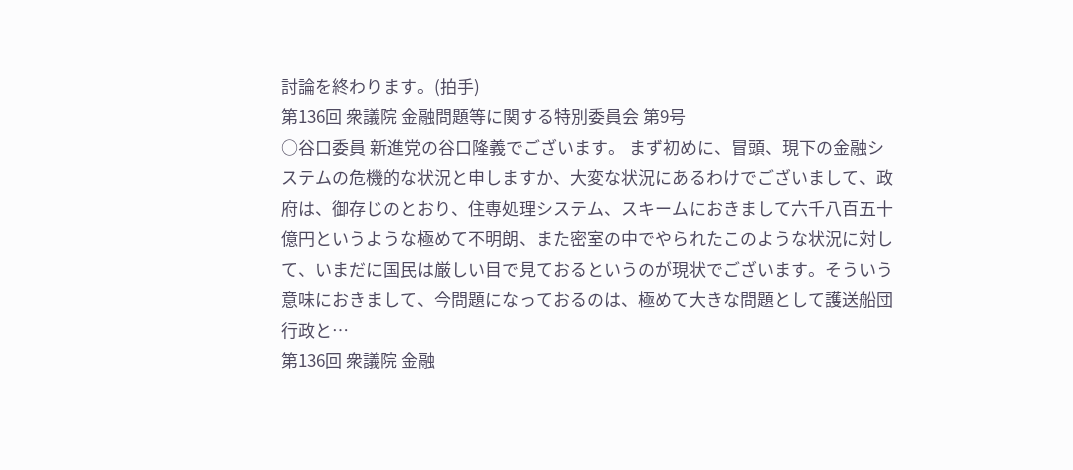討論を終わります。(拍手)
第136回 衆議院 金融問題等に関する特別委員会 第9号
○谷口委員 新進党の谷口隆義でございます。 まず初めに、冒頭、現下の金融システムの危機的な状況と申しますか、大変な状況にあるわけでございまして、政府は、御存じのとおり、住専処理システム、スキームにおきまして六千八百五十億円というような極めて不明朗、また密室の中でやられたこのような状況に対して、いまだに国民は厳しい目で見ておるというのが現状でございます。そういう意味におきまして、今問題になっておるのは、極めて大きな問題として護送船団行政と…
第136回 衆議院 金融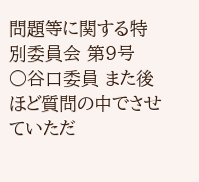問題等に関する特別委員会 第9号
○谷口委員 また後ほど質問の中でさせていただ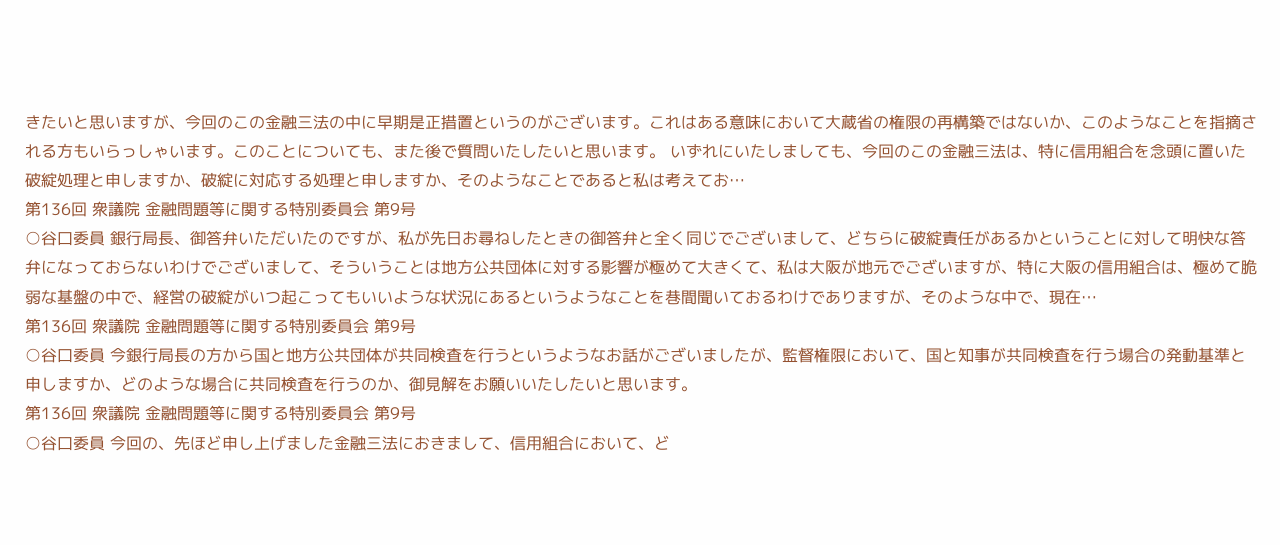きたいと思いますが、今回のこの金融三法の中に早期是正措置というのがございます。これはある意味において大蔵省の権限の再構築ではないか、このようなことを指摘される方もいらっしゃいます。このことについても、また後で質問いたしたいと思います。 いずれにいたしましても、今回のこの金融三法は、特に信用組合を念頭に置いた破綻処理と申しますか、破綻に対応する処理と申しますか、そのようなことであると私は考えてお…
第136回 衆議院 金融問題等に関する特別委員会 第9号
○谷口委員 銀行局長、御答弁いただいたのですが、私が先日お尋ねしたときの御答弁と全く同じでございまして、どちらに破綻責任があるかということに対して明快な答弁になっておらないわけでございまして、そういうことは地方公共団体に対する影響が極めて大きくて、私は大阪が地元でございますが、特に大阪の信用組合は、極めて脆弱な基盤の中で、経営の破綻がいつ起こってもいいような状況にあるというようなことを巷間聞いておるわけでありますが、そのような中で、現在…
第136回 衆議院 金融問題等に関する特別委員会 第9号
○谷口委員 今銀行局長の方から国と地方公共団体が共同検査を行うというようなお話がございましたが、監督権限において、国と知事が共同検査を行う場合の発動基準と申しますか、どのような場合に共同検査を行うのか、御見解をお願いいたしたいと思います。
第136回 衆議院 金融問題等に関する特別委員会 第9号
○谷口委員 今回の、先ほど申し上げました金融三法におきまして、信用組合において、ど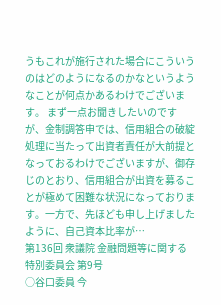うもこれが施行された場合にこういうのはどのようになるのかなというようなことが何点かあるわけでございます。 まず一点お聞きしたいのですが、金制調答申では、信用組合の破綻処理に当たって出資者責任が大前提となっておるわけでございますが、御存じのとおり、信用組合が出資を募ることが極めて困難な状況になっております。一方で、先ほども申し上げましたように、自己資本比率が…
第136回 衆議院 金融問題等に関する特別委員会 第9号
○谷口委員 今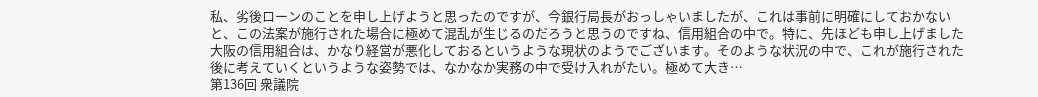私、劣後ローンのことを申し上げようと思ったのですが、今銀行局長がおっしゃいましたが、これは事前に明確にしておかないと、この法案が施行された場合に極めて混乱が生じるのだろうと思うのですね、信用組合の中で。特に、先ほども申し上げました大阪の信用組合は、かなり経営が悪化しておるというような現状のようでございます。そのような状況の中で、これが施行された後に考えていくというような姿勢では、なかなか実務の中で受け入れがたい。極めて大き…
第136回 衆議院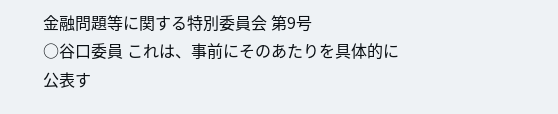金融問題等に関する特別委員会 第9号
○谷口委員 これは、事前にそのあたりを具体的に公表す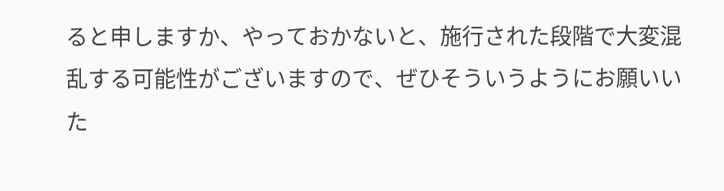ると申しますか、やっておかないと、施行された段階で大変混乱する可能性がございますので、ぜひそういうようにお願いいた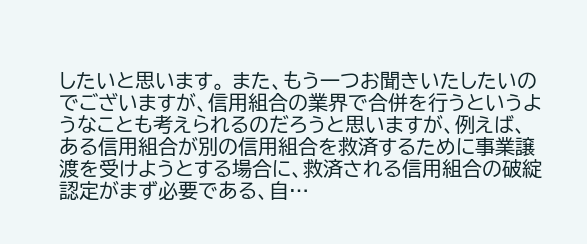したいと思います。 また、もう一つお聞きいたしたいのでございますが、信用組合の業界で合併を行うというようなことも考えられるのだろうと思いますが、例えば、ある信用組合が別の信用組合を救済するために事業譲渡を受けようとする場合に、救済される信用組合の破綻認定がまず必要である、自…